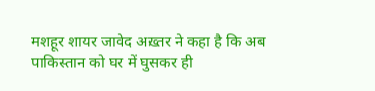मशहूर शायर जावेद अख़्तर ने कहा है कि अब पाकिस्तान को घर में घुसकर ही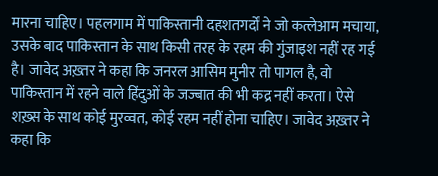मारना चाहिए। पहलगाम में पाकिस्तानी दहशतगर्दों ने जो कत्लेआम मचाया, उसके बाद पाकिस्तान के साथ किसी तरह के रहम की गुंजाइश नहीं रह गई है। जावेद अख़्तर ने कहा कि जनरल आसिम मुनीर तो पागल है, वो पाकिस्तान में रहने वाले हिंदुओं के जज्बात की भी कद्र नहीं करता। ऐसे शख़्स के साथ कोई मुरव्वत, कोई रहम नहीं होना चाहिए। जावेद अख़्तर ने कहा कि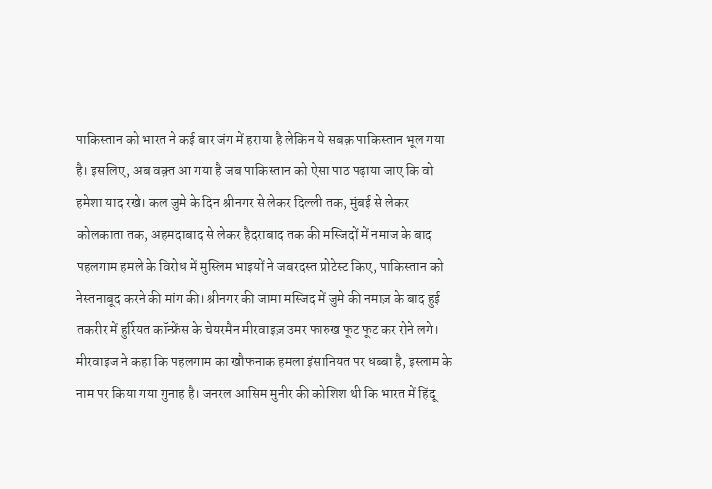पाकिस्तान को भारत ने कई बार जंग में हराया है लेकिन ये सबक़ पाकिस्तान भूल गया है। इसलिए, अब वक़्त आ गया है जब पाकिस्तान को ऐसा पाठ पढ़ाया जाए कि वो हमेशा याद रखे। कल जुमे के दिन श्रीनगर से लेकर दिल्ली तक, मुंबई से लेकर कोलकाता तक, अहमदाबाद से लेकर हैदराबाद तक की मस्जिदों में नमाज के बाद पहलगाम हमले के विरोध में मुस्लिम भाइयों ने जबरदस्त प्रोटेस्ट किए, पाकिस्तान को नेस्तनाबूद करने की मांग की। श्रीनगर की जामा मस्जिद में जुमे की नमाज़ के बाद हुई तकरीर में हुर्रियत कॉन्फ्रेंस के चेयरमैन मीरवाइज़ उमर फारुख फूट फूट कर रोने लगे। मीरवाइज ने कहा कि पहलगाम का खौफनाक हमला इंसानियत पर धब्बा है, इस्लाम के नाम पर किया गया गुनाह है। जनरल आसिम मुनीर की कोशिश थी कि भारत में हिंदू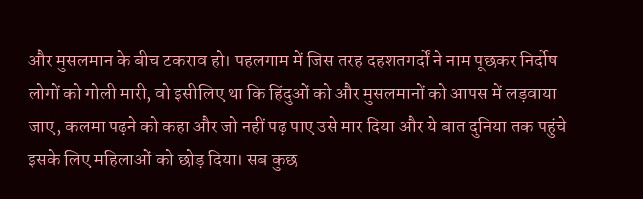और मुसलमान के बीच टकराव हो। पहलगाम में जिस तरह दहशतगर्दों ने नाम पूछकर निर्दोष लोगों को गोली मारी, वो इसीलिए था कि हिंदुओं को और मुसलमानों को आपस में लड़वाया जाए, कलमा पढ़ने को कहा और जो नहीं पढ़ पाए उसे मार दिया और ये बात दुनिया तक पहुंचे इसके लिए महिलाओं को छोड़ दिया। सब कुछ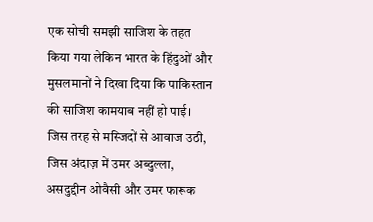एक सोची समझी साजिश के तहत किया गया लेकिन भारत के हिंदुओं और मुसलमानों ने दिखा दिया कि पाकिस्तान की साजिश कामयाब नहीं हो पाई। जिस तरह से मस्जिदों से आवाज उठी, जिस अंदाज़ में उमर अब्दुल्ला, असदुद्दीन ओवैसी और उमर फारूक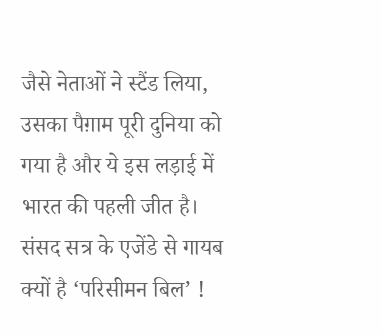जैसे नेताओं ने स्टैंड लिया, उसका पैग़ाम पूरी दुनिया को गया है और ये इस लड़ाई में भारत की पहली जीत है।
संसद सत्र के एजेंडे से गायब क्यों है ‘परिसीमन बिल’ !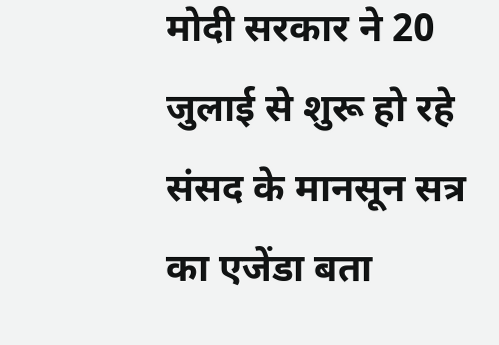मोदी सरकार ने 20 जुलाई से शुरू हो रहे संसद के मानसून सत्र का एजेंडा बता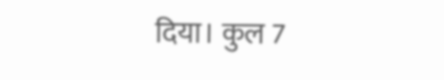दिया। कुल 7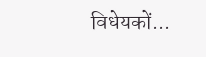विधेयकों...